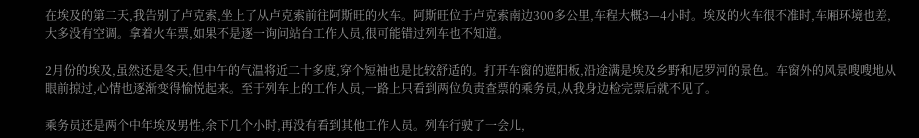在埃及的第二天,我告别了卢克索,坐上了从卢克索前往阿斯旺的火车。阿斯旺位于卢克索南边300多公里,车程大概3—4小时。埃及的火车很不准时,车厢环境也差,大多没有空调。拿着火车票,如果不是逐一询问站台工作人员,很可能错过列车也不知道。

2月份的埃及,虽然还是冬天,但中午的气温将近二十多度,穿个短袖也是比较舒适的。打开车窗的遮阳板,沿途满是埃及乡野和尼罗河的景色。车窗外的风景嗖嗖地从眼前掠过,心情也逐渐变得愉悦起来。至于列车上的工作人员,一路上只看到两位负责查票的乘务员,从我身边检完票后就不见了。

乘务员还是两个中年埃及男性,余下几个小时,再没有看到其他工作人员。列车行驶了一会儿,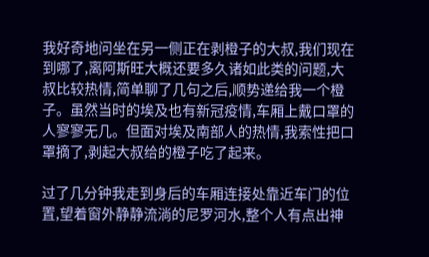我好奇地问坐在另一侧正在剥橙子的大叔,我们现在到哪了,离阿斯旺大概还要多久诸如此类的问题,大叔比较热情,简单聊了几句之后,顺势递给我一个橙子。虽然当时的埃及也有新冠疫情,车厢上戴口罩的人寥寥无几。但面对埃及南部人的热情,我索性把口罩摘了,剥起大叔给的橙子吃了起来。

过了几分钟我走到身后的车厢连接处靠近车门的位置,望着窗外静静流淌的尼罗河水,整个人有点出神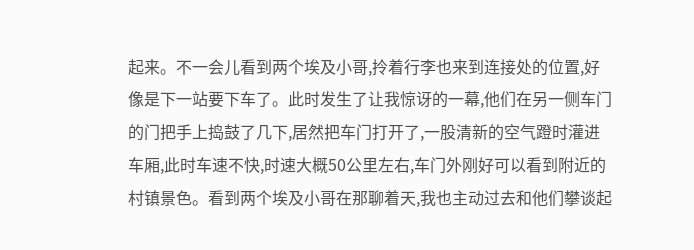起来。不一会儿看到两个埃及小哥,拎着行李也来到连接处的位置,好像是下一站要下车了。此时发生了让我惊讶的一幕,他们在另一侧车门的门把手上捣鼓了几下,居然把车门打开了,一股清新的空气蹬时灌进车厢,此时车速不快,时速大概50公里左右,车门外刚好可以看到附近的村镇景色。看到两个埃及小哥在那聊着天,我也主动过去和他们攀谈起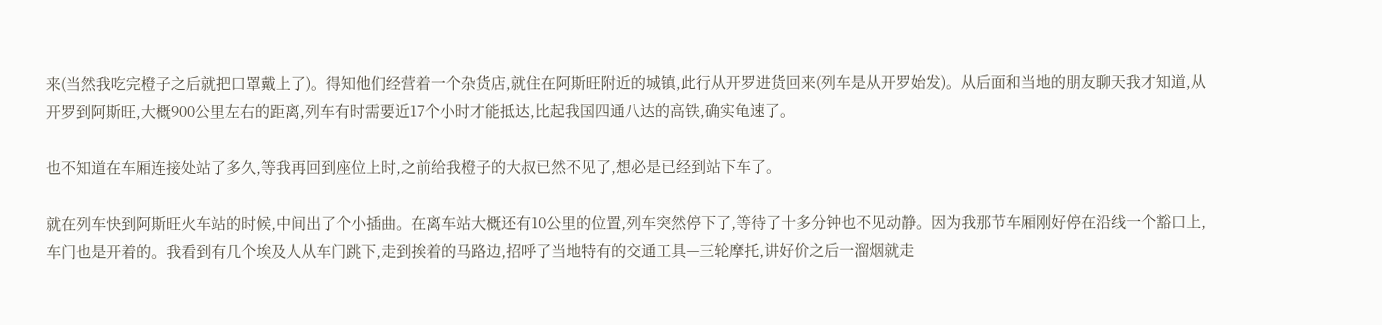来(当然我吃完橙子之后就把口罩戴上了)。得知他们经营着一个杂货店,就住在阿斯旺附近的城镇,此行从开罗进货回来(列车是从开罗始发)。从后面和当地的朋友聊天我才知道,从开罗到阿斯旺,大概900公里左右的距离,列车有时需要近17个小时才能抵达,比起我国四通八达的高铁,确实龟速了。

也不知道在车厢连接处站了多久,等我再回到座位上时,之前给我橙子的大叔已然不见了,想必是已经到站下车了。

就在列车快到阿斯旺火车站的时候,中间出了个小插曲。在离车站大概还有10公里的位置,列车突然停下了,等待了十多分钟也不见动静。因为我那节车厢刚好停在沿线一个豁口上,车门也是开着的。我看到有几个埃及人从车门跳下,走到挨着的马路边,招呼了当地特有的交通工具—三轮摩托,讲好价之后一溜烟就走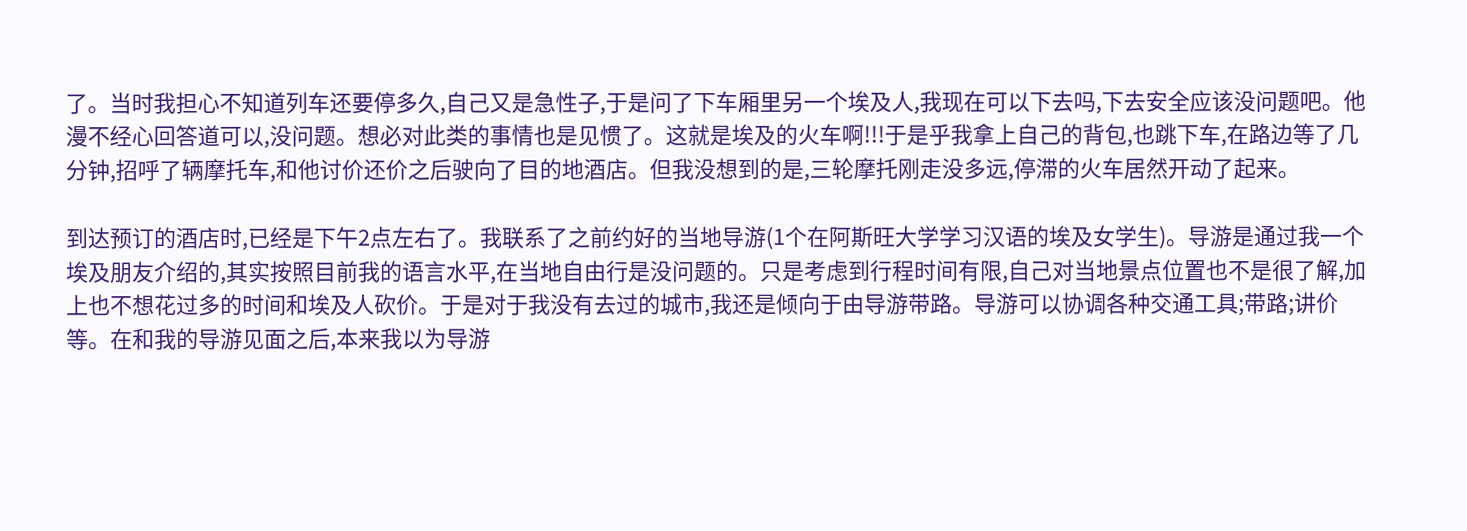了。当时我担心不知道列车还要停多久,自己又是急性子,于是问了下车厢里另一个埃及人,我现在可以下去吗,下去安全应该没问题吧。他漫不经心回答道可以,没问题。想必对此类的事情也是见惯了。这就是埃及的火车啊!!!于是乎我拿上自己的背包,也跳下车,在路边等了几分钟,招呼了辆摩托车,和他讨价还价之后驶向了目的地酒店。但我没想到的是,三轮摩托刚走没多远,停滞的火车居然开动了起来。

到达预订的酒店时,已经是下午2点左右了。我联系了之前约好的当地导游(1个在阿斯旺大学学习汉语的埃及女学生)。导游是通过我一个埃及朋友介绍的,其实按照目前我的语言水平,在当地自由行是没问题的。只是考虑到行程时间有限,自己对当地景点位置也不是很了解,加上也不想花过多的时间和埃及人砍价。于是对于我没有去过的城市,我还是倾向于由导游带路。导游可以协调各种交通工具;带路;讲价等。在和我的导游见面之后,本来我以为导游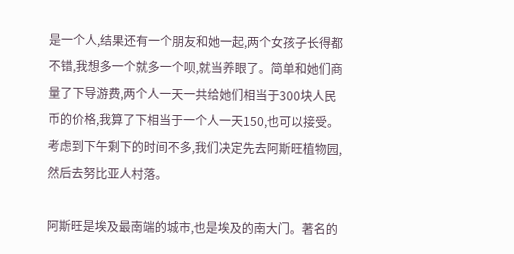是一个人,结果还有一个朋友和她一起,两个女孩子长得都不错,我想多一个就多一个呗,就当养眼了。简单和她们商量了下导游费,两个人一天一共给她们相当于300块人民币的价格,我算了下相当于一个人一天150,也可以接受。考虑到下午剩下的时间不多,我们决定先去阿斯旺植物园,然后去努比亚人村落。

阿斯旺是埃及最南端的城市,也是埃及的南大门。著名的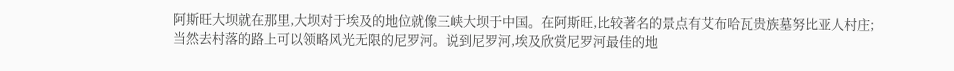阿斯旺大坝就在那里,大坝对于埃及的地位就像三峡大坝于中国。在阿斯旺,比较著名的景点有艾布哈瓦贵族墓努比亚人村庄;当然去村落的路上可以领略风光无限的尼罗河。说到尼罗河,埃及欣赏尼罗河最佳的地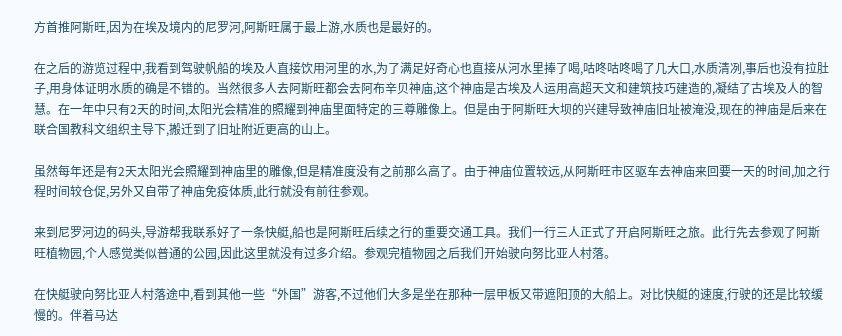方首推阿斯旺,因为在埃及境内的尼罗河,阿斯旺属于最上游,水质也是最好的。

在之后的游览过程中,我看到驾驶帆船的埃及人直接饮用河里的水,为了满足好奇心也直接从河水里捧了喝,咕咚咕咚喝了几大口,水质清冽,事后也没有拉肚子,用身体证明水质的确是不错的。当然很多人去阿斯旺都会去阿布辛贝神庙,这个神庙是古埃及人运用高超天文和建筑技巧建造的,凝结了古埃及人的智慧。在一年中只有2天的时间,太阳光会精准的照耀到神庙里面特定的三尊雕像上。但是由于阿斯旺大坝的兴建导致神庙旧址被淹没,现在的神庙是后来在联合国教科文组织主导下,搬迁到了旧址附近更高的山上。

虽然每年还是有2天太阳光会照耀到神庙里的雕像,但是精准度没有之前那么高了。由于神庙位置较远,从阿斯旺市区驱车去神庙来回要一天的时间,加之行程时间较仓促,另外又自带了神庙免疫体质,此行就没有前往参观。

来到尼罗河边的码头,导游帮我联系好了一条快艇,船也是阿斯旺后续之行的重要交通工具。我们一行三人正式了开启阿斯旺之旅。此行先去参观了阿斯旺植物园,个人感觉类似普通的公园,因此这里就没有过多介绍。参观完植物园之后我们开始驶向努比亚人村落。

在快艇驶向努比亚人村落途中,看到其他一些“外国”游客,不过他们大多是坐在那种一层甲板又带遮阳顶的大船上。对比快艇的速度,行驶的还是比较缓慢的。伴着马达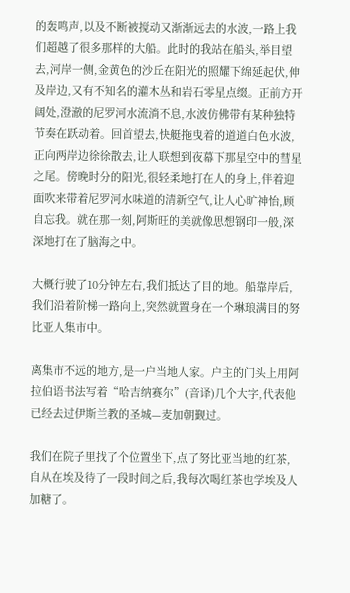的轰鸣声,以及不断被搅动又渐渐远去的水波,一路上我们超越了很多那样的大船。此时的我站在船头,举目望去,河岸一侧,金黄色的沙丘在阳光的照耀下绵延起伏,伸及岸边,又有不知名的灌木丛和岩石零星点缀。正前方开阔处,澄澈的尼罗河水流淌不息,水波仿佛带有某种独特节奏在跃动着。回首望去,快艇拖曳着的道道白色水波,正向两岸边徐徐散去,让人联想到夜幕下那星空中的彗星之尾。傍晚时分的阳光,很轻柔地打在人的身上,伴着迎面吹来带着尼罗河水味道的清新空气,让人心旷神怡,顾自忘我。就在那一刻,阿斯旺的美就像思想钢印一般,深深地打在了脑海之中。

大概行驶了10分钟左右,我们抵达了目的地。船靠岸后,我们沿着阶梯一路向上,突然就置身在一个琳琅满目的努比亚人集市中。

离集市不远的地方,是一户当地人家。户主的门头上用阿拉伯语书法写着“哈吉纳赛尔”(音译)几个大字,代表他已经去过伊斯兰教的圣城—麦加朝觐过。

我们在院子里找了个位置坐下,点了努比亚当地的红茶,自从在埃及待了一段时间之后,我每次喝红茶也学埃及人加糖了。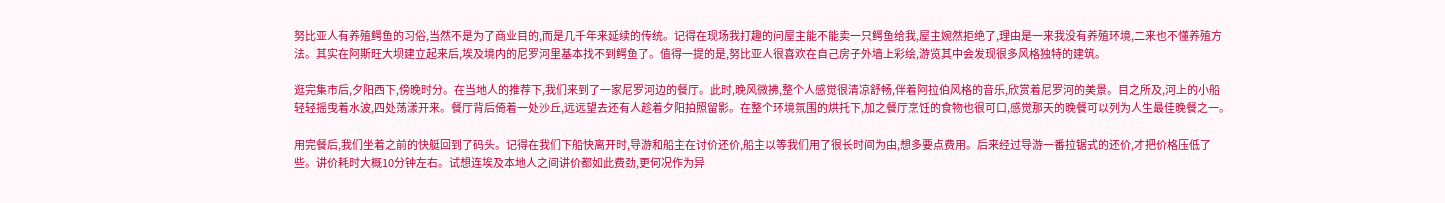努比亚人有养殖鳄鱼的习俗,当然不是为了商业目的,而是几千年来延续的传统。记得在现场我打趣的问屋主能不能卖一只鳄鱼给我,屋主婉然拒绝了,理由是一来我没有养殖环境,二来也不懂养殖方法。其实在阿斯旺大坝建立起来后,埃及境内的尼罗河里基本找不到鳄鱼了。值得一提的是,努比亚人很喜欢在自己房子外墙上彩绘,游览其中会发现很多风格独特的建筑。

逛完集市后,夕阳西下,傍晚时分。在当地人的推荐下,我们来到了一家尼罗河边的餐厅。此时,晚风微拂,整个人感觉很清凉舒畅,伴着阿拉伯风格的音乐,欣赏着尼罗河的美景。目之所及,河上的小船轻轻摇曳着水波,四处荡漾开来。餐厅背后倚着一处沙丘,远远望去还有人趁着夕阳拍照留影。在整个环境氛围的烘托下,加之餐厅烹饪的食物也很可口,感觉那天的晚餐可以列为人生最佳晚餐之一。

用完餐后,我们坐着之前的快艇回到了码头。记得在我们下船快离开时,导游和船主在讨价还价,船主以等我们用了很长时间为由,想多要点费用。后来经过导游一番拉锯式的还价,才把价格压低了些。讲价耗时大概10分钟左右。试想连埃及本地人之间讲价都如此费劲,更何况作为异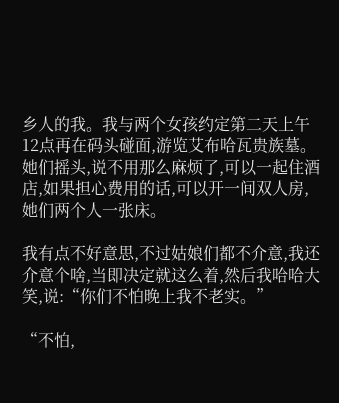乡人的我。我与两个女孩约定第二天上午12点再在码头碰面,游览艾布哈瓦贵族墓。她们摇头,说不用那么麻烦了,可以一起住酒店,如果担心费用的话,可以开一间双人房,她们两个人一张床。

我有点不好意思,不过姑娘们都不介意,我还介意个啥,当即决定就这么着,然后我哈哈大笑,说:“你们不怕晚上我不老实。”

“不怕,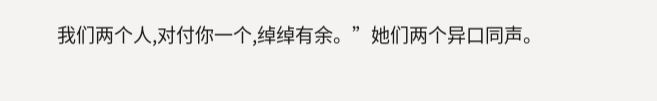我们两个人,对付你一个,绰绰有余。”她们两个异口同声。